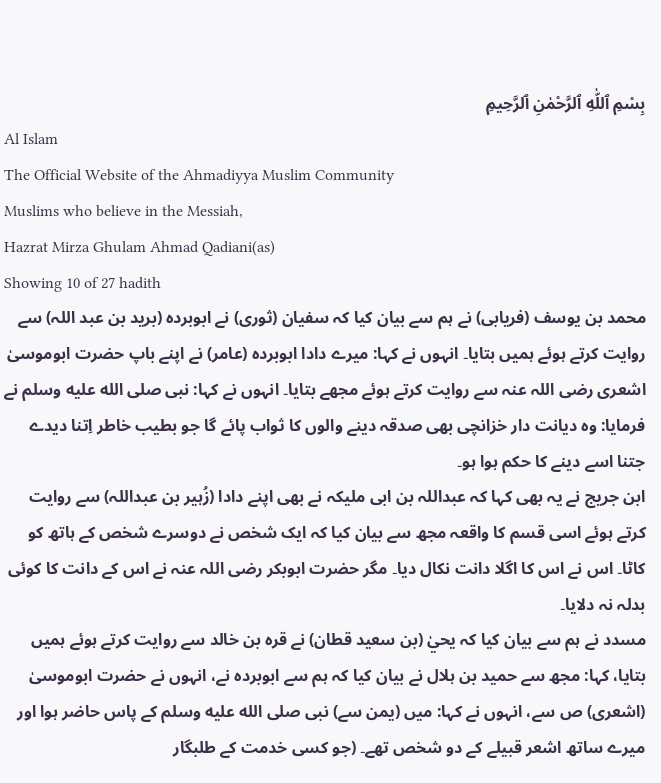بِسْمِ ٱللّٰهِ ٱلرَّحْمٰنِ ٱلرَّحِيمِ
Al Islam
The Official Website of the Ahmadiyya Muslim Community
Muslims who believe in the Messiah,
Hazrat Mirza Ghulam Ahmad Qadiani(as)
Showing 10 of 27 hadith
محمد بن یوسف (فریابی) نے ہم سے بیان کیا کہ سفیان (ثوری) نے ابوبردہ (برید بن عبد اللہ) سے روایت کرتے ہوئے ہمیں بتایا۔ انہوں نے کہا: میرے دادا ابوبردہ (عامر) نے اپنے باپ حضرت ابوموسیٰ اشعری رضی اللہ عنہ سے روایت کرتے ہوئے مجھے بتایا۔ انہوں نے کہا: نبی صلى الله عليه وسلم نے فرمایا: وہ دیانت دار خزانچی بھی صدقہ دینے والوں کا ثواب پائے گا جو بطیب خاطر اِتنا دیدے جتنا اسے دینے کا حکم ہوا ہو۔
ابن جریج نے یہ بھی کہا کہ عبداللہ بن ابی ملیکہ نے بھی اپنے دادا (زُہیر بن عبداللہ) سے روایت کرتے ہوئے اسی قسم کا واقعہ مجھ سے بیان کیا کہ ایک شخص نے دوسرے شخص کے ہاتھ کو کاٹا۔ اس نے اس کا اگلا دانت نکال دیا۔ مگر حضرت ابوبکر رضی اللہ عنہ نے اس کے دانت کا کوئی بدلہ نہ دلایا۔
مسدد نے ہم سے بیان کیا کہ یحيٰ (بن سعید قطان) نے قرہ بن خالد سے روایت کرتے ہوئے ہمیں بتایا، کہا: مجھ سے حمید بن ہلال نے بیان کیا کہ ہم سے ابوبردہ نے، انہوں نے حضرت ابوموسیٰ (اشعری) ص سے، انہوں نے کہا: میں (یمن سے) نبی صلى الله عليه وسلم کے پاس حاضر ہوا اور میرے ساتھ اشعر قبیلے کے دو شخص تھے۔ (جو کسی خدمت کے طلبگار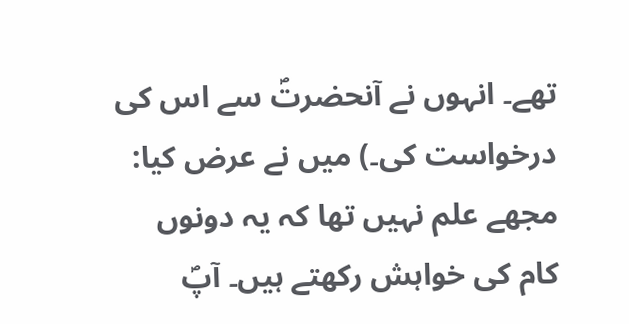تھے۔ انہوں نے آنحضرتؐ سے اس کی درخواست کی۔) میں نے عرض کیا: مجھے علم نہیں تھا کہ یہ دونوں کام کی خواہش رکھتے ہیں۔ آپؐ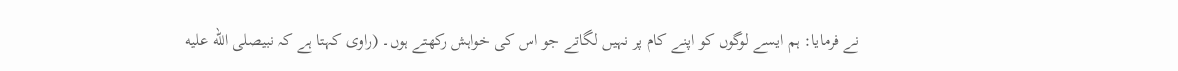نے فرمایا: ہم ایسے لوگوں کو اپنے کام پر نہیں لگاتے جو اس کی خواہش رکھتے ہوں۔ (راوی کہتا ہے کہ نبیصلى الله عليه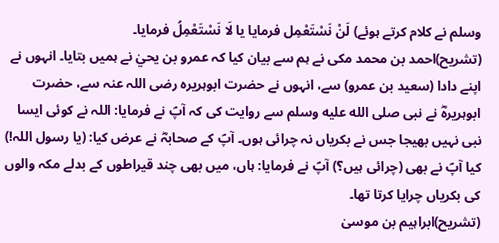وسلم نے کلام کرتے ہوئے) لَنْ نَسْتَعْمِل فرمایا یا لَا نَسْتَعْمِلُ فرمایا۔
(تشریح)احمد بن محمد مکی نے ہم سے بیان کیا کہ عمرو بن یحيٰ نے ہمیں بتایا۔ انہوں نے اپنے دادا (سعید بن عمرو) سے، انہوں نے حضرت ابوہریرہ رضی اللہ عنہ سے، حضرت ابوہریرہؓ نے نبی صلى الله عليه وسلم سے روایت کی کہ آپؐ نے فرمایا: اللہ نے کوئی ایسا نبی نہیں بھیجا جس نے بکریاں نہ چرائی ہوں۔ آپؐ کے صحابہؓ نے عرض کیا: (یا رسول اللہ!) کیا آپؐ نے بھی (چرائی ہیں؟) آپؐ نے فرمایا: ہاں، میں بھی چند قیراطوں کے بدلے مکہ والوں کی بکریاں چرایا کرتا تھا۔
(تشریح)ابراہیم بن موسیٰ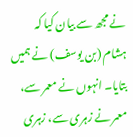نے مجھ سے بیان کیا کہ ہشام (بن یوسف) نے ہمیں بتایا۔ انہوں نے معمر سے، معمر نے زہری سے، زہری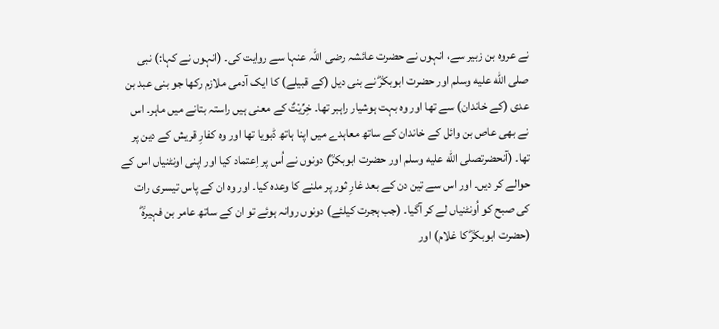نے عروہ بن زبیر سے، انہوں نے حضرت عائشہ رضی اللہ عنہا سے روایت کی۔ (انہوں نے کہا:) نبی صلى الله عليه وسلم اور حضرت ابوبکرؓ نے بنی دیل (کے قبیلے) کا ایک آدمی ملازم رکھا جو بنی عبد بن عدی (کے خاندان) سے تھا اور وہ بہت ہوشیار راہبر تھا۔ خِرِّیْتٌ کے معنی ہیں راستہ بتانے میں ماہر۔ اس نے بھی عاص بن وائل کے خاندان کے ساتھ معاہدے میں اپنا ہاتھ ڈبویا تھا اور وہ کفارِ قریش کے دین پر تھا۔ (آنحضرتصلى الله عليه وسلم اور حضرت ابوبکرؓ) دونوں نے اُس پر اِعتماد کیا اور اپنی اونٹنیاں اس کے حوالے کر دیں۔ اور اس سے تین دن کے بعد غارِ ثور پر ملنے کا وعدہ کیا۔ اور وہ ان کے پاس تیسری رات کی صبح کو اُونٹنیاں لے کر آگیا۔ (جب ہجرت کیلئے) دونوں روانہ ہوئے تو ان کے ساتھ عامر بن فہیرہؓ (حضرت ابوبکرؓ کا غلام) اور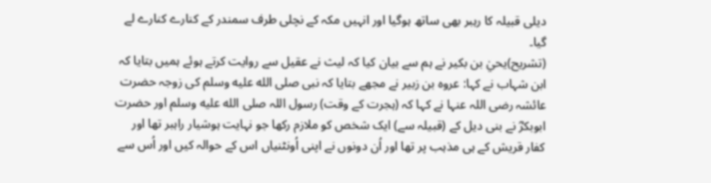دیلی قبیلہ کا رہبر بھی ساتھ ہوگیا اور انہیں مکہ کے نچلی طرف سمندر کے کنارے کنارے لے گیا۔
(تشریح)یحيٰ بن بکیر نے ہم سے بیان کیا کہ لیث نے عقیل سے روایت کرتے ہوئے ہمیں بتایا کہ ابن شہاب نے کہا: عروہ بن زبیر نے مجھے بتایا کہ نبی صلى الله عليه وسلم کی زوجہ حضرت عائشہ رضی اللہ عنہا نے کہا کہ (ہجرت کے وقت) رسول اللہ صلى الله عليه وسلم اور حضرت ابوبکرؓ نے بنی دیل کے (قبیلہ سے) ایک شخص کو ملازم رکھا جو نہایت ہوشیار راہبر تھا اور کفار قریش کے ہی مذہب پر تھا اور اُن دونوں نے اپنی اُونٹنیاں اس کے حوالہ کیں اور اُس سے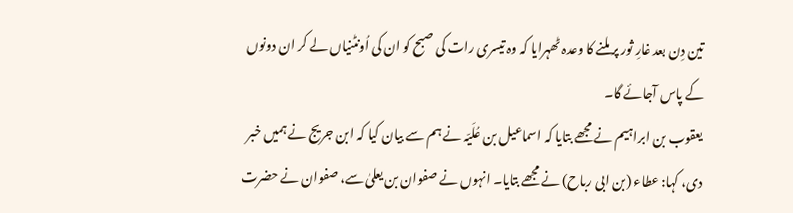تین دِن بعد غارِ ثور پر ملنے کا وعدہ ٹھہرایا کہ وہ تیسری رات کی صبح کو ان کی اُونٹنیاں لے کر ان دونوں کے پاس آجائے گا۔
یعقوب بن ابراہیم نے مجھے بتایا کہ اسماعیل بن عُلَیّہ نے ہم سے بیان کیا کہ ابن جریج نے ہمیں خبر دی، کہا: عطاء (بن ابی رباح) نے مجھے بتایا۔ انہوں نے صفوان بن یعلیٰ سے، صفوان نے حضرت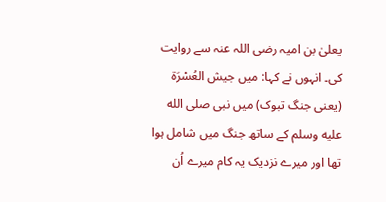یعلیٰ بن امیہ رضی اللہ عنہ سے روایت کی۔ انہوں نے کہا: میں جیش العُسْرَۃ (یعنی جنگ تبوک) میں نبی صلى الله عليه وسلم کے ساتھ جنگ میں شامل ہوا تھا اور میرے نزدیک یہ کام میرے اُن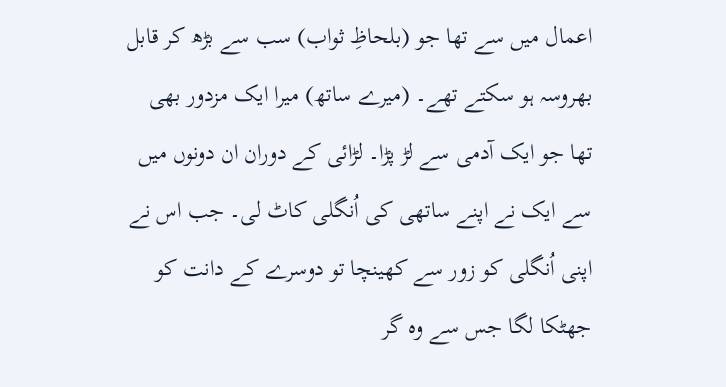اعمال میں سے تھا جو (بلحاظِ ثواب) سب سے بڑھ کر قابل بھروسہ ہو سکتے تھے۔ (میرے ساتھ) میرا ایک مزدور بھی تھا جو ایک آدمی سے لڑ پڑا۔ لڑائی کے دوران ان دونوں میں سے ایک نے اپنے ساتھی کی اُنگلی کاٹ لی۔ جب اس نے اپنی اُنگلی کو زور سے کھینچا تو دوسرے کے دانت کو جھٹکا لگا جس سے وہ گر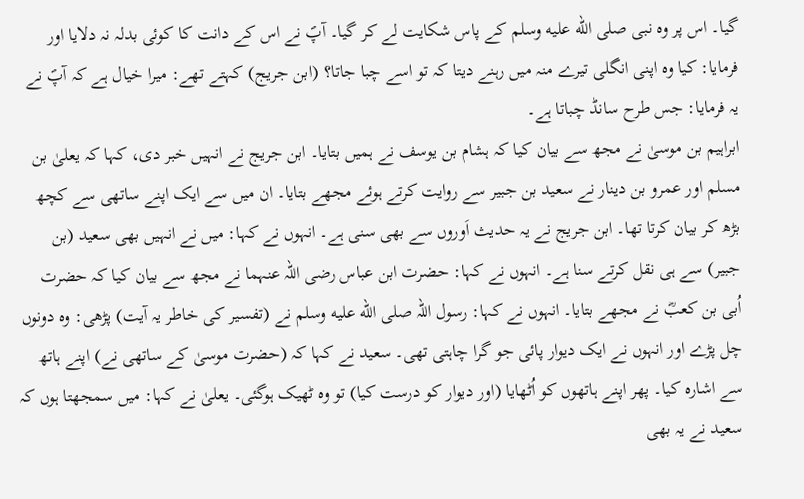گیا۔ اس پر وہ نبی صلى الله عليه وسلم کے پاس شکایت لے کر گیا۔ آپؐ نے اس کے دانت کا کوئی بدلہ نہ دلایا اور فرمایا: کیا وہ اپنی انگلی تیرے منہ میں رہنے دیتا کہ تو اسے چبا جاتا؟ (ابن جریج) کہتے تھے: میرا خیال ہے کہ آپؐ نے یہ فرمایا: جس طرح سانڈ چباتا ہے۔
ابراہیم بن موسیٰ نے مجھ سے بیان کیا کہ ہشام بن یوسف نے ہمیں بتایا۔ ابن جریج نے انہیں خبر دی، کہا کہ یعلیٰ بن مسلم اور عمرو بن دینار نے سعید بن جبیر سے روایت کرتے ہوئے مجھے بتایا۔ ان میں سے ایک اپنے ساتھی سے کچھ بڑھ کر بیان کرتا تھا۔ ابن جریج نے یہ حدیث اَوروں سے بھی سنی ہے۔ انہوں نے کہا: میں نے انہیں بھی سعید (بن جبیر) سے ہی نقل کرتے سنا ہے۔ انہوں نے کہا: حضرت ابن عباس رضی اللہ عنہما نے مجھ سے بیان کیا کہ حضرت اُبی بن کعبؓ نے مجھے بتایا۔ انہوں نے کہا: رسول اللہ صلى الله عليه وسلم نے (تفسیر کی خاطر یہ آیت) پڑھی: وہ دونوں چل پڑے اور انہوں نے ایک دیوار پائی جو گرا چاہتی تھی۔ سعید نے کہا کہ (حضرت موسیٰ کے ساتھی نے) اپنے ہاتھ سے اشارہ کیا۔ پھر اپنے ہاتھوں کو اُٹھایا (اور دیوار کو درست کیا) تو وہ ٹھیک ہوگئی۔ یعلیٰ نے کہا: میں سمجھتا ہوں کہ سعید نے یہ بھی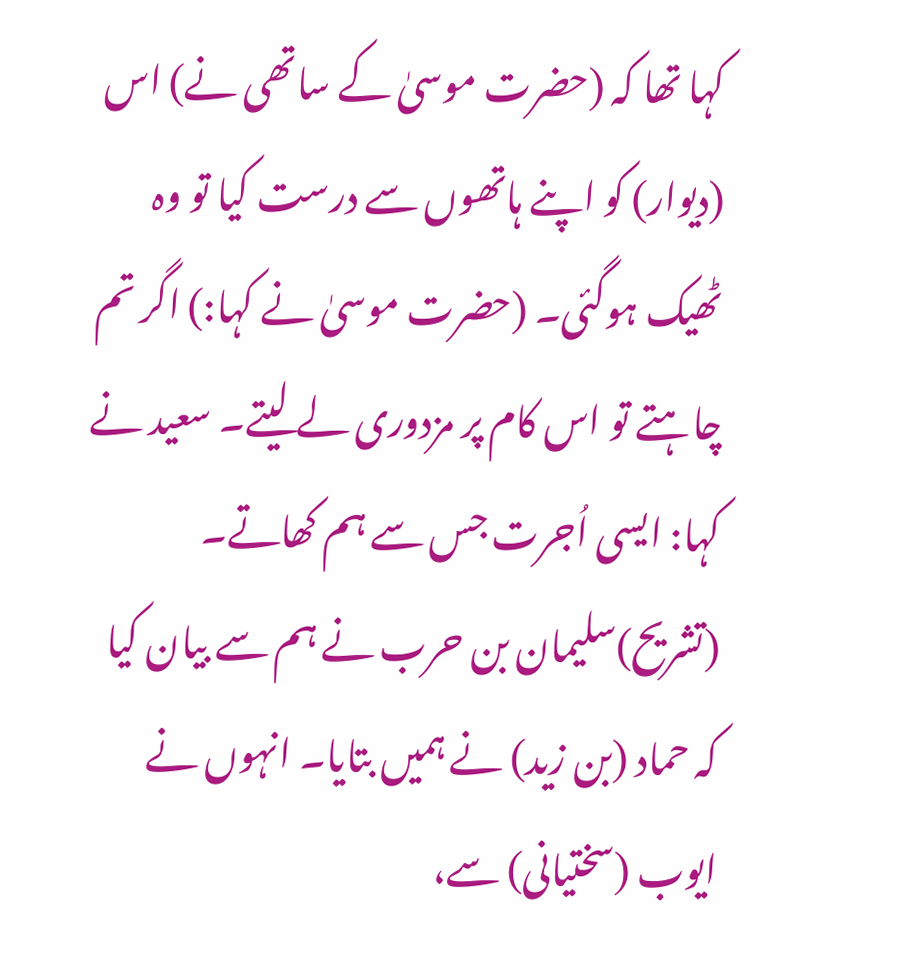کہا تھا کہ (حضرت موسیٰ کے ساتھی نے) اس (دیوار) کو اپنے ہاتھوں سے درست کیا تو وہ ٹھیک ہوگئی۔ (حضرت موسیٰ نے کہا:) اگر تم چاہتے تو اس کام پر مزدوری لے لیتے۔ سعید نے کہا: ایسی اُجرت جس سے ہم کھاتے۔
(تشریح)سلیمان بن حرب نے ہم سے بیان کیا کہ حماد (بن زید) نے ہمیں بتایا۔ انہوں نے ایوب (سختیانی) سے،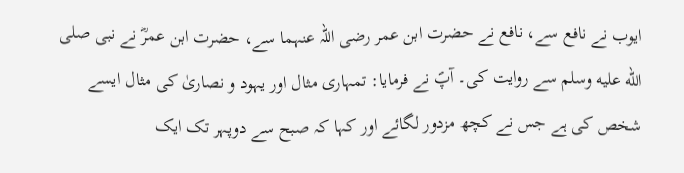ایوب نے نافع سے، نافع نے حضرت ابن عمر رضی اللہ عنہما سے، حضرت ابن عمرؓ نے نبی صلى الله عليه وسلم سے روایت کی۔ آپؐ نے فرمایا: تمہاری مثال اور یہود و نصاریٰ کی مثال ایسے شخص کی ہے جس نے کچھ مزدور لگائے اور کہا کہ صبح سے دوپہر تک ایک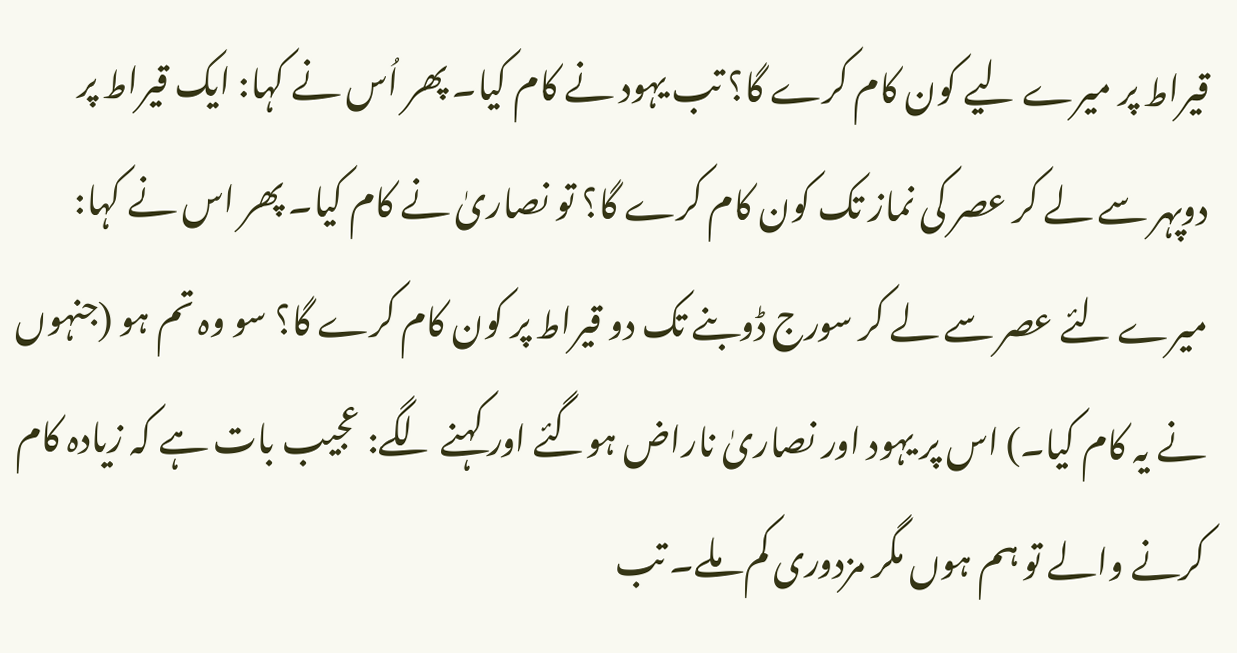قیراط پر میرے لیے کون کام کرے گا؟ تب یہود نے کام کیا۔ پھر اُس نے کہا: ایک قیراط پر دوپہر سے لے کر عصر کی نماز تک کون کام کرے گا؟ تو نصاریٰ نے کام کیا۔ پھر اس نے کہا: میرے لئے عصر سے لے کر سورج ڈوبنے تک دو قیراط پر کون کام کرے گا؟ سو وہ تم ہو (جنہوں نے یہ کام کیا۔) اس پر یہود اور نصاریٰ ناراض ہوگئے اور کہنے لگے: عجیب بات ہے کہ زیادہ کام کرنے والے تو ہم ہوں مگر مزدوری کم ملے۔ تب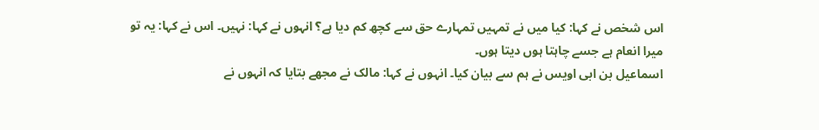اس شخص نے کہا: کیا میں نے تمہیں تمہارے حق سے کچھ کم دیا ہے؟ انہوں نے کہا: نہیں۔ اس نے کہا: یہ تو میرا انعام ہے جسے چاہتا ہوں دیتا ہوں۔
اسماعیل بن ابی اویس نے ہم سے بیان کیا۔ انہوں نے کہا: مالک نے مجھے بتایا کہ انہوں نے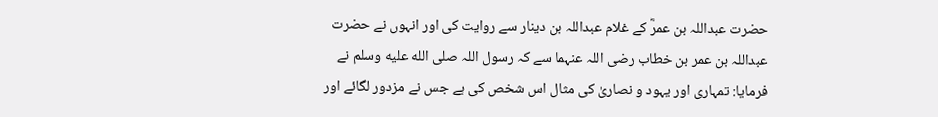حضرت عبداللہ بن عمرؓ کے غلام عبداللہ بن دینار سے روایت کی اور انہوں نے حضرت عبداللہ بن عمر بن خطاب رضی اللہ عنہما سے کہ رسول اللہ صلى الله عليه وسلم نے فرمایا: تمہاری اور یہود و نصاریٰ کی مثال اس شخص کی ہے جس نے مزدور لگائے اور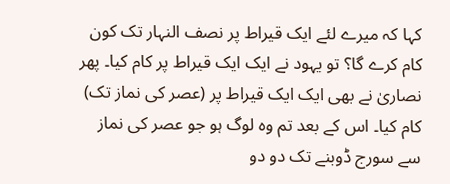کہا کہ میرے لئے ایک قیراط پر نصف النہار تک کون کام کرے گا؟ تو یہود نے ایک ایک قیراط پر کام کیا۔ پھر نصاریٰ نے بھی ایک ایک قیراط پر (عصر کی نماز تک) کام کیا۔ اس کے بعد تم وہ لوگ ہو جو عصر کی نماز سے سورج ڈوبنے تک دو دو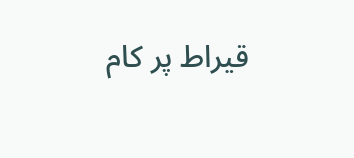قیراط پر کام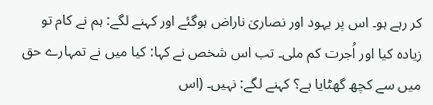کر رہے ہو۔ اس پر یہود اور نصاریٰ ناراض ہوگئے اور کہنے لگے: ہم نے کام تو زیادہ کیا اور اُجرت کم ملی۔ تب اس شخص نے کہا: کیا میں نے تمہارے حق میں سے کچھ گھٹایا ہے؟ کہنے لگے: نہیں۔ (اس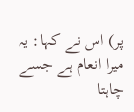پر) اس نے کہا: یہ میرا انعام ہے جسے چاہتا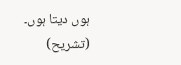ہوں دیتا ہوں۔
(تشریح)